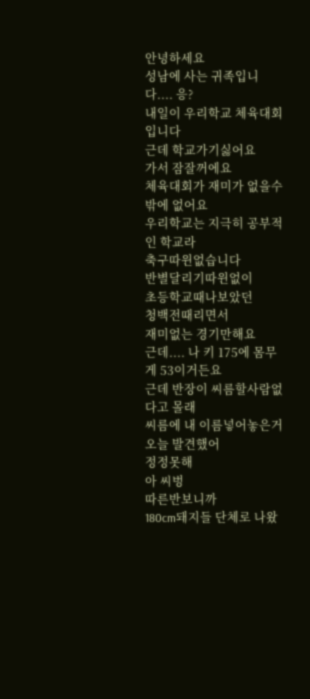안녕하세요
성남에 사는 귀족입니다.... 응?
내일이 우리학교 체육대회입니다
근데 학교가기싫어요
가서 잠잘꺼에요
체육대회가 재미가 없을수밖에 없어요
우리학교는 지극히 공부적인 학교라
축구따윈없습니다
반별달리기따윈없이
초등학교때나보았던
청백전때리면서
재미없는 경기만해요
근데.... 나 키 175에 몸무게 53이거든요
근데 반장이 씨름할사람없다고 몰래
씨름에 내 이름넣어놓은거 오늘 발견했어
정정못해
아 씨벙
따른반보니까
180cm돼지들 단체로 나왔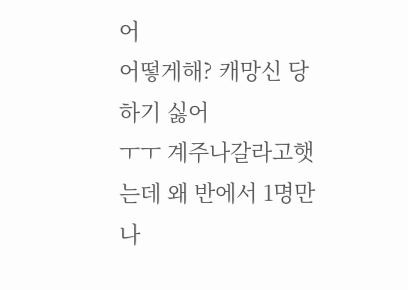어
어떻게해? 캐망신 당하기 싫어
ㅜㅜ 계주나갈라고햇는데 왜 반에서 1명만 나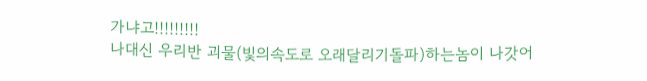가냐고!!!!!!!!!
나대신 우리반 괴물(빛의속도로 오래달리기돌파)하는놈이 나갓어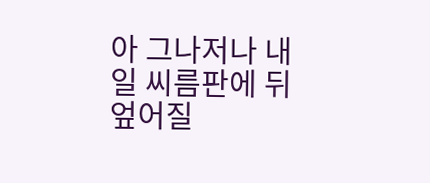아 그나저나 내일 씨름판에 뒤엎어질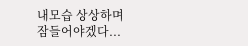내모습 상상하며
잠들어야겠다...